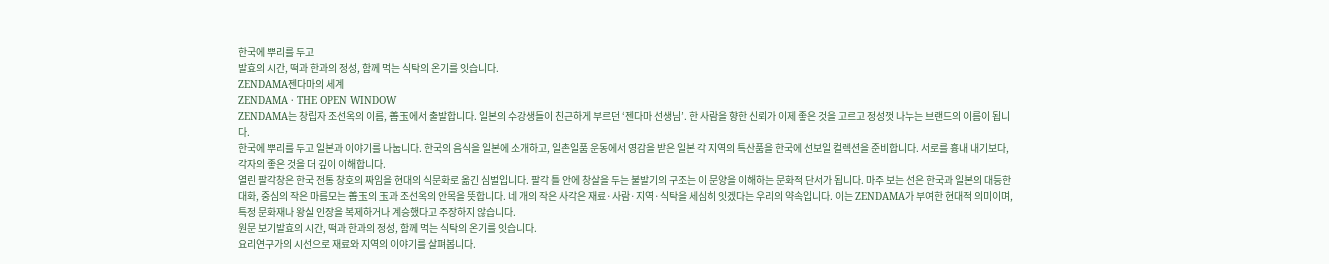한국에 뿌리를 두고
발효의 시간, 떡과 한과의 정성, 함께 먹는 식탁의 온기를 잇습니다.
ZENDAMA젠다마의 세계
ZENDAMA · THE OPEN WINDOW
ZENDAMA는 창립자 조선옥의 이름, 善玉에서 출발합니다. 일본의 수강생들이 친근하게 부르던 ‘젠다마 선생님’. 한 사람을 향한 신뢰가 이제 좋은 것을 고르고 정성껏 나누는 브랜드의 이름이 됩니다.
한국에 뿌리를 두고 일본과 이야기를 나눕니다. 한국의 음식을 일본에 소개하고, 일촌일품 운동에서 영감을 받은 일본 각 지역의 특산품을 한국에 선보일 컬렉션을 준비합니다. 서로를 흉내 내기보다, 각자의 좋은 것을 더 깊이 이해합니다.
열린 팔각창은 한국 전통 창호의 짜임을 현대의 식문화로 옮긴 심벌입니다. 팔각 틀 안에 창살을 두는 불발기의 구조는 이 문양을 이해하는 문화적 단서가 됩니다. 마주 보는 선은 한국과 일본의 대등한 대화, 중심의 작은 마름모는 善玉의 玉과 조선옥의 안목을 뜻합니다. 네 개의 작은 사각은 재료·사람·지역·식탁을 세심히 잇겠다는 우리의 약속입니다. 이는 ZENDAMA가 부여한 현대적 의미이며, 특정 문화재나 왕실 인장을 복제하거나 계승했다고 주장하지 않습니다.
원문 보기발효의 시간, 떡과 한과의 정성, 함께 먹는 식탁의 온기를 잇습니다.
요리연구가의 시선으로 재료와 지역의 이야기를 살펴봅니다.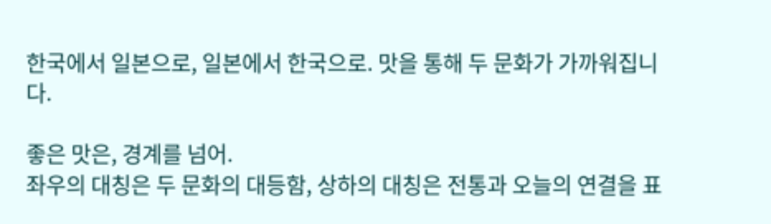한국에서 일본으로, 일본에서 한국으로. 맛을 통해 두 문화가 가까워집니다.

좋은 맛은, 경계를 넘어.
좌우의 대칭은 두 문화의 대등함, 상하의 대칭은 전통과 오늘의 연결을 표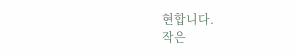현합니다.
작은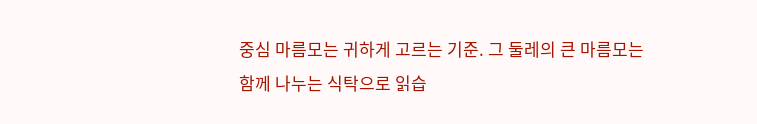중심 마름모는 귀하게 고르는 기준. 그 둘레의 큰 마름모는 함께 나누는 식탁으로 읽습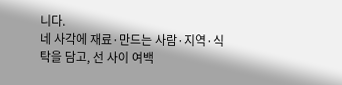니다.
네 사각에 재료·만드는 사람·지역·식탁을 담고, 선 사이 여백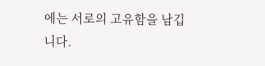에는 서로의 고유함을 남깁니다.